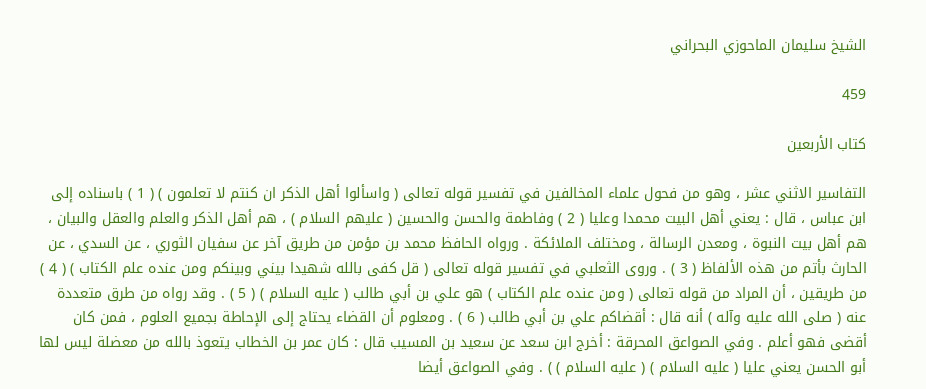الشيخ سليمان الماحوزي البحراني

459

كتاب الأربعين

التفاسير الاثني عشر ، وهو من فحول علماء المخالفين في تفسير قوله تعالى ( واسألوا أهل الذكر ان كنتم لا تعلمون ) ( 1 ) باسناده إلى ابن عباس ، قال : يعني أهل البيت محمدا وعليا ( 2 ) وفاطمة والحسن والحسين ( عليهم السلام ) ، هم أهل الذكر والعلم والعقل والبيان ، هم أهل بيت النبوة ، ومعدن الرسالة ، ومختلف الملائكة . ورواه الحافظ محمد بن مؤمن من طريق آخر عن سفيان الثوري ، عن السدي ، عن الحارث بأتم من هذه الألفاظ ( 3 ) . وروى الثعلبي في تفسير قوله تعالى ( قل كفى بالله شهيدا بيني وبينكم ومن عنده علم الكتاب ) ( 4 ) من طريقين ، أن المراد من قوله تعالى ( ومن عنده علم الكتاب ) هو علي بن أبي طالب ( عليه السلام ) ( 5 ) . وقد رواه من طرق متعددة عنه ( صلى الله عليه وآله ) أنه قال : أقضاكم علي بن أبي طالب ( 6 ) . ومعلوم أن القضاء يحتاج إلى الإحاطة بجميع العلوم ، فمن كان أقضى فهو أعلم . وفي الصواعق المحرقة : أخرج ابن سعد عن سعيد بن المسيب قال : كان عمر بن الخطاب يتعوذ بالله من معضلة ليس لها أبو الحسن يعني عليا ( عليه السلام ) ( عليه السلام ) ) . وفي الصواعق أيضا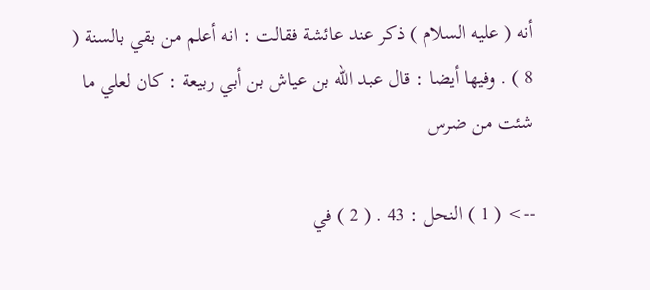أنه ( عليه السلام ) ذكر عند عائشة فقالت : انه أعلم من بقي بالسنة ( 8 ) . وفيها أيضا : قال عبد الله بن عياش بن أبي ربيعة : كان لعلي ما شئت من ضرس

--> ( 1 ) النحل : 43 . ( 2 ) في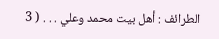الطرائف : أهل بيت محمد وعلي . . . ( 3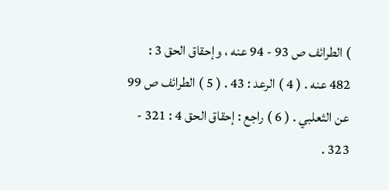) الطرائف ص 93 - 94 عنه ، وإحقاق الحق 3 : 482 عنه . ( 4 ) الرعد : 43 . ( 5 ) الطرائف ص 99 عن الثعلبي . ( 6 ) راجع : إحقاق الحق 4 : 321 - 323 .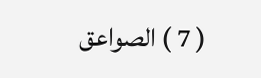( 7 ) الصواعق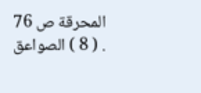المحرقة ص 76 . ( 8 ) الصواعق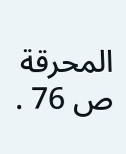المحرقة ص 76 .